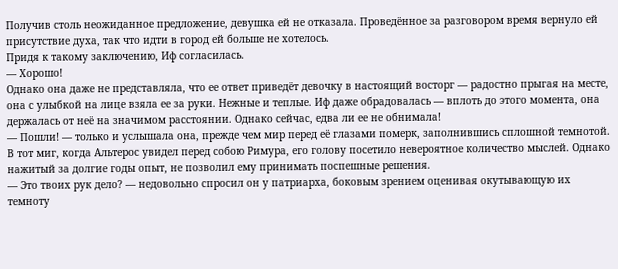Получив столь неожиданное предложение, девушка ей не отказала. Проведённое за разговором время вернуло ей присутствие духа, так что идти в город ей больше не хотелось.
Придя к такому заключению, Иф согласилась.
— Хорошо!
Однако она даже не представляла, что ее ответ приведёт девочку в настоящий восторг — радостно прыгая на месте, она с улыбкой на лице взяла ее за руки. Нежные и теплые. Иф даже обрадовалась — вплоть до этого момента, она держалась от неё на значимом расстоянии. Однако сейчас, едва ли ее не обнимала!
— Пошли! — только и услышала она, прежде чем мир перед её глазами померк, заполнившись сплошной темнотой.
В тот миг, когда Альтерос увидел перед собою Римура, его голову посетило невероятное количество мыслей. Однако нажитый за долгие годы опыт, не позволил ему принимать поспешные решения.
— Это твоих рук дело? — недовольно спросил он у патриарха, боковым зрением оценивая окутывающую их темноту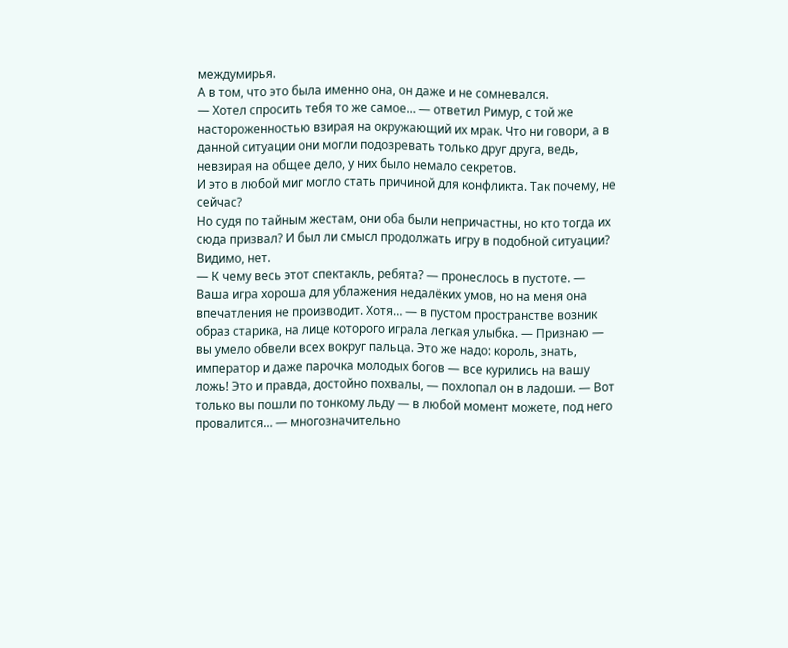междумирья.
А в том, что это была именно она, он даже и не сомневался.
— Хотел спросить тебя то же самое… — ответил Римур, с той же настороженностью взирая на окружающий их мрак. Что ни говори, а в данной ситуации они могли подозревать только друг друга, ведь, невзирая на общее дело, у них было немало секретов.
И это в любой миг могло стать причиной для конфликта. Так почему, не сейчас?
Но судя по тайным жестам, они оба были непричастны, но кто тогда их сюда призвал? И был ли смысл продолжать игру в подобной ситуации?
Видимо, нет.
— К чему весь этот спектакль, ребята? — пронеслось в пустоте. — Ваша игра хороша для ублажения недалёких умов, но на меня она впечатления не производит. Хотя… — в пустом пространстве возник образ старика, на лице которого играла легкая улыбка. — Признаю — вы умело обвели всех вокруг пальца. Это же надо: король, знать, император и даже парочка молодых богов — все курились на вашу ложь! Это и правда, достойно похвалы, — похлопал он в ладоши. — Вот только вы пошли по тонкому льду — в любой момент можете, под него провалится… — многозначительно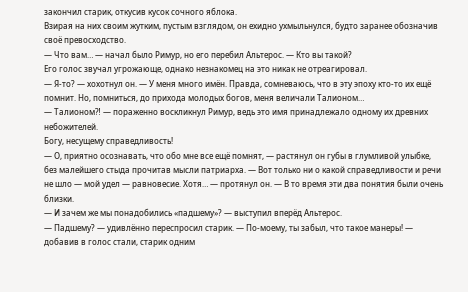закончил старик, откусив кусок сочного яблока.
Взирая на них своим жутким, пустым взглядом, он ехидно ухмыльнулся, будто заранее обозначив своё превосходство.
— Что вам… — начал было Римур, но его перебил Альтерос. — Кто вы такой?
Его голос звучал угрожающе, однако незнакомец на это никак не отреагировал.
— Я-то? — хохотнул он. — У меня много имён. Правда, сомневаюсь, что в эту эпоху кто-то их ещё помнит. Но, помниться, до прихода молодых богов, меня величали Талионом…
— Талионом⁈ — пораженно воскликнул Римур, ведь это имя принадлежало одному их древних небожителей.
Богу, несущему справедливость!
— О, приятно осознавать, что обо мне все ещё помнят, — растянул он губы в глумливой улыбке, без малейшего стыда прочитав мысли патриарха. — Вот только ни о какой справедливости и речи не шло — мой удел — равновесие. Хотя… — протянул он. — В то время эти два понятия были очень близки.
— И зачем же мы понадобились «падшему»? — выступил вперёд Альтерос.
— Падшему? — удивлённо переспросил старик. — По-моему, ты забыл, что такое манеры! — добавив в голос стали, старик одним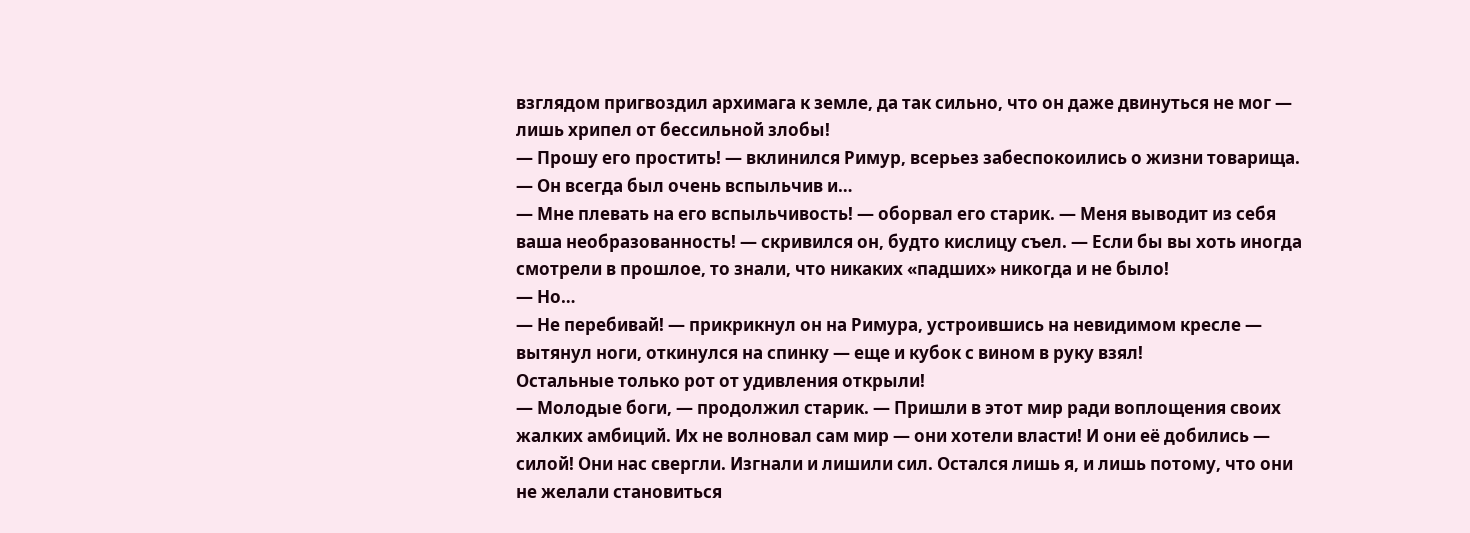взглядом пригвоздил архимага к земле, да так сильно, что он даже двинуться не мог — лишь хрипел от бессильной злобы!
— Прошу его простить! — вклинился Римур, всерьез забеспокоились о жизни товарища. — Он всегда был очень вспыльчив и…
— Мне плевать на его вспыльчивость! — оборвал его старик. — Меня выводит из себя ваша необразованность! — скривился он, будто кислицу съел. — Если бы вы хоть иногда смотрели в прошлое, то знали, что никаких «падших» никогда и не было!
— Но…
— Не перебивай! — прикрикнул он на Римура, устроившись на невидимом кресле — вытянул ноги, откинулся на спинку — еще и кубок с вином в руку взял!
Остальные только рот от удивления открыли!
— Молодые боги, — продолжил старик. — Пришли в этот мир ради воплощения своих жалких амбиций. Их не волновал сам мир — они хотели власти! И они её добились — силой! Они нас свергли. Изгнали и лишили сил. Остался лишь я, и лишь потому, что они не желали становиться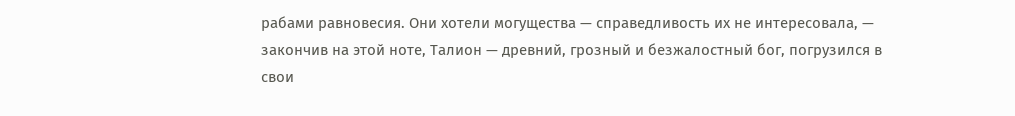рабами равновесия. Они хотели могущества — справедливость их не интересовала, — закончив на этой ноте, Талион — древний, грозный и безжалостный бог, погрузился в свои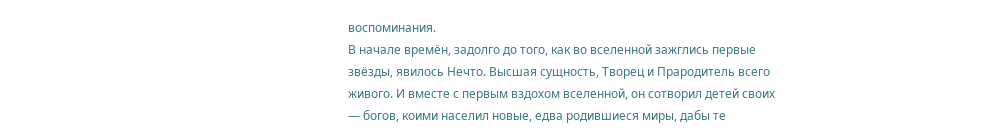воспоминания.
В начале времён, задолго до того, как во вселенной зажглись первые звёзды, явилось Нечто. Высшая сущность, Творец и Прародитель всего живого. И вместе с первым вздохом вселенной, он сотворил детей своих — богов, коими населил новые, едва родившиеся миры, дабы те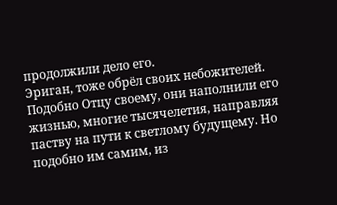продолжили дело его.
Эриган, тоже обрёл своих небожителей. Подобно Отцу своему, они наполнили его жизнью, многие тысячелетия, направляя паству на пути к светлому будущему. Но подобно им самим, из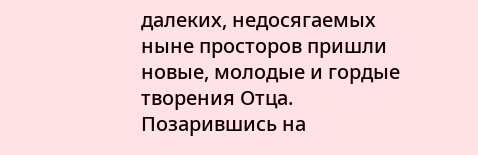далеких, недосягаемых ныне просторов пришли новые, молодые и гордые творения Отца. Позарившись на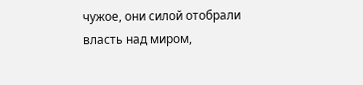чужое, они силой отобрали власть над миром,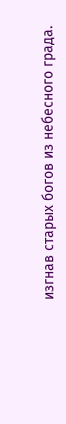изгнав старых богов из небесного града.